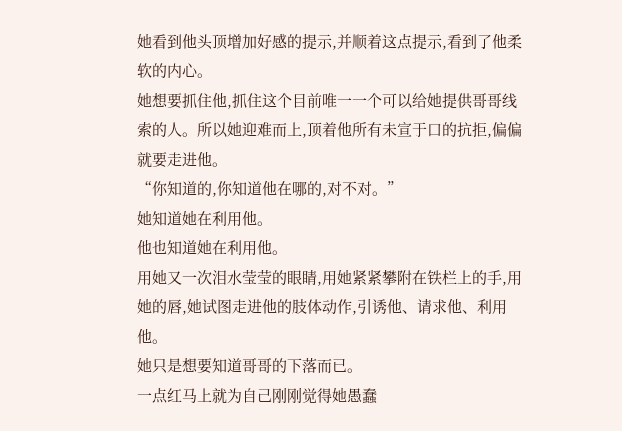她看到他头顶增加好感的提示,并顺着这点提示,看到了他柔软的内心。
她想要抓住他,抓住这个目前唯一一个可以给她提供哥哥线索的人。所以她迎难而上,顶着他所有未宣于口的抗拒,偏偏就要走进他。
“你知道的,你知道他在哪的,对不对。”
她知道她在利用他。
他也知道她在利用他。
用她又一次泪水莹莹的眼睛,用她紧紧攀附在铁栏上的手,用她的唇,她试图走进他的肢体动作,引诱他、请求他、利用他。
她只是想要知道哥哥的下落而已。
一点红马上就为自己刚刚觉得她愚蠢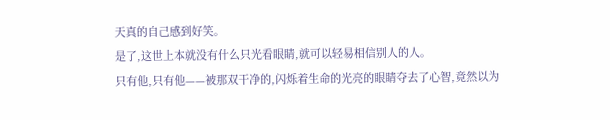天真的自己感到好笑。
是了,这世上本就没有什么只光看眼睛,就可以轻易相信别人的人。
只有他,只有他——被那双干净的,闪烁着生命的光亮的眼睛夺去了心智,竟然以为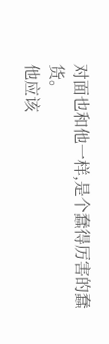对面也和他一样,是个蠢得厉害的蠢货。
他应该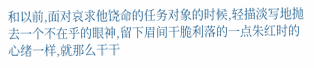和以前,面对哀求他饶命的任务对象的时候,轻描淡写地抛去一个不在乎的眼神,留下眉间干脆利落的一点朱红时的心绪一样,就那么干干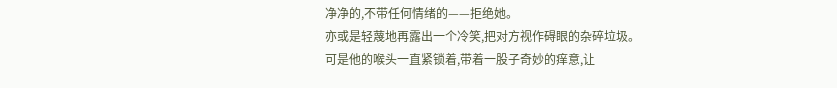净净的,不带任何情绪的——拒绝她。
亦或是轻蔑地再露出一个冷笑,把对方视作碍眼的杂碎垃圾。
可是他的喉头一直紧锁着,带着一股子奇妙的痒意,让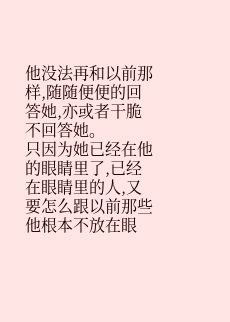他没法再和以前那样,随随便便的回答她,亦或者干脆不回答她。
只因为她已经在他的眼睛里了,已经在眼睛里的人,又要怎么跟以前那些他根本不放在眼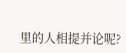里的人相提并论呢?